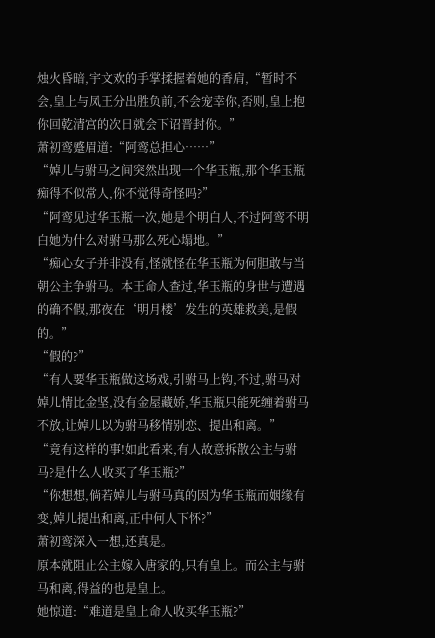烛火昏暗,宇文欢的手掌揉握着她的香肩,“暂时不会,皇上与凤王分出胜负前,不会宠幸你,否则,皇上抱你回乾清宫的次日就会下诏晋封你。”
萧初鸾蹙眉道:“阿鸾总担心……”
“婥儿与驸马之间突然出现一个华玉瓶,那个华玉瓶痴得不似常人,你不觉得奇怪吗?”
“阿鸾见过华玉瓶一次,她是个明白人,不过阿鸾不明白她为什么对驸马那么死心塌地。”
“痴心女子并非没有,怪就怪在华玉瓶为何胆敢与当朝公主争驸马。本王命人查过,华玉瓶的身世与遭遇的确不假,那夜在‘明月楼’发生的英雄救美,是假的。”
“假的?”
“有人要华玉瓶做这场戏,引驸马上钩,不过,驸马对婥儿情比金坚,没有金屋藏娇,华玉瓶只能死缠着驸马不放,让婥儿以为驸马移情别恋、提出和离。”
“竟有这样的事!如此看来,有人故意拆散公主与驸马?是什么人收买了华玉瓶?”
“你想想,倘若婥儿与驸马真的因为华玉瓶而姻缘有变,婥儿提出和离,正中何人下怀?”
萧初鸾深入一想,还真是。
原本就阻止公主嫁入唐家的,只有皇上。而公主与驸马和离,得益的也是皇上。
她惊道:“难道是皇上命人收买华玉瓶?”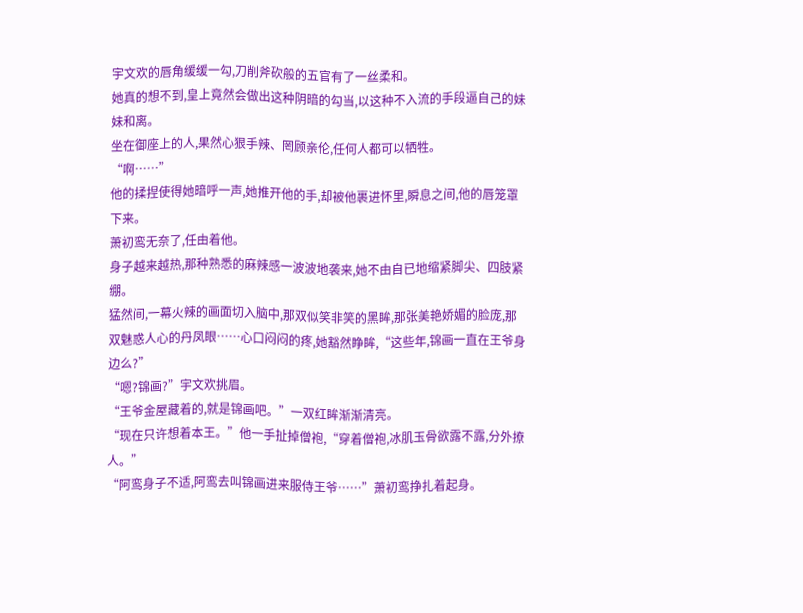宇文欢的唇角缓缓一勾,刀削斧砍般的五官有了一丝柔和。
她真的想不到,皇上竟然会做出这种阴暗的勾当,以这种不入流的手段逼自己的妹妹和离。
坐在御座上的人,果然心狠手辣、罔顾亲伦,任何人都可以牺牲。
“啊……”
他的揉捏使得她暗呼一声,她推开他的手,却被他裹进怀里,瞬息之间,他的唇笼罩下来。
萧初鸾无奈了,任由着他。
身子越来越热,那种熟悉的麻辣感一波波地袭来,她不由自已地缩紧脚尖、四肢紧绷。
猛然间,一幕火辣的画面切入脑中,那双似笑非笑的黑眸,那张美艳娇媚的脸庞,那双魅惑人心的丹凤眼……心口闷闷的疼,她豁然睁眸,“这些年,锦画一直在王爷身边么?”
“嗯?锦画?”宇文欢挑眉。
“王爷金屋藏着的,就是锦画吧。”一双红眸渐渐清亮。
“现在只许想着本王。”他一手扯掉僧袍,“穿着僧袍,冰肌玉骨欲露不露,分外撩人。”
“阿鸾身子不适,阿鸾去叫锦画进来服侍王爷……”萧初鸾挣扎着起身。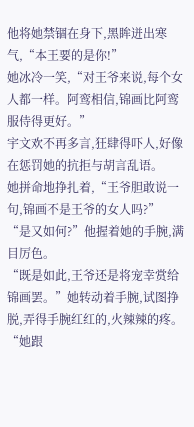他将她禁锢在身下,黑眸迸出寒气,“本王要的是你!”
她冰冷一笑,“对王爷来说,每个女人都一样。阿鸾相信,锦画比阿鸾服侍得更好。”
宇文欢不再多言,狂肆得吓人,好像在惩罚她的抗拒与胡言乱语。
她拼命地挣扎着,“王爷胆敢说一句,锦画不是王爷的女人吗?”
“是又如何?”他握着她的手腕,满目厉色。
“既是如此,王爷还是将宠幸赏给锦画罢。”她转动着手腕,试图挣脱,弄得手腕红红的,火辣辣的疼。
“她跟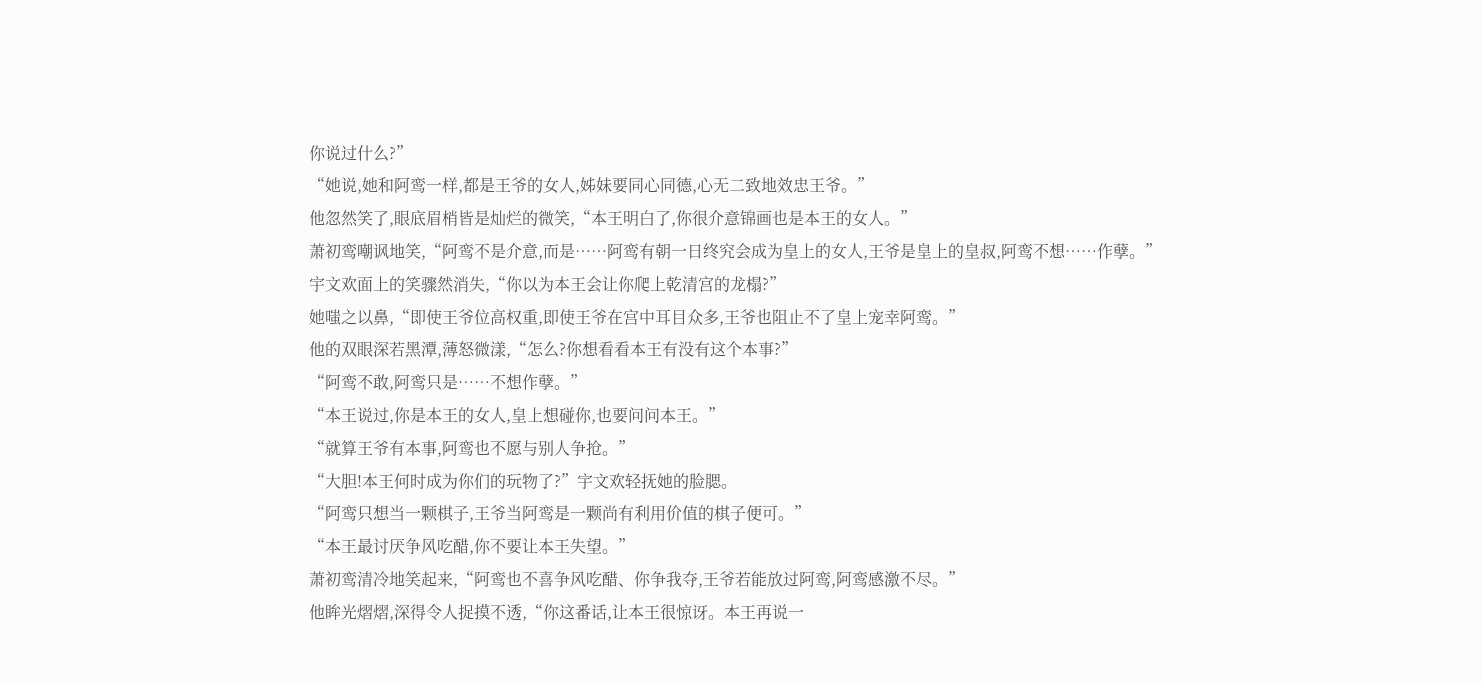你说过什么?”
“她说,她和阿鸾一样,都是王爷的女人,姊妹要同心同德,心无二致地效忠王爷。”
他忽然笑了,眼底眉梢皆是灿烂的微笑,“本王明白了,你很介意锦画也是本王的女人。”
萧初鸾嘲讽地笑,“阿鸾不是介意,而是……阿鸾有朝一日终究会成为皇上的女人,王爷是皇上的皇叔,阿鸾不想……作孽。”
宇文欢面上的笑骤然消失,“你以为本王会让你爬上乾清宫的龙榻?”
她嗤之以鼻,“即使王爷位高权重,即使王爷在宫中耳目众多,王爷也阻止不了皇上宠幸阿鸾。”
他的双眼深若黑潭,薄怒微漾,“怎么?你想看看本王有没有这个本事?”
“阿鸾不敢,阿鸾只是……不想作孽。”
“本王说过,你是本王的女人,皇上想碰你,也要问问本王。”
“就算王爷有本事,阿鸾也不愿与别人争抢。”
“大胆!本王何时成为你们的玩物了?”宇文欢轻抚她的脸腮。
“阿鸾只想当一颗棋子,王爷当阿鸾是一颗尚有利用价值的棋子便可。”
“本王最讨厌争风吃醋,你不要让本王失望。”
萧初鸾清冷地笑起来,“阿鸾也不喜争风吃醋、你争我夺,王爷若能放过阿鸾,阿鸾感激不尽。”
他眸光熠熠,深得令人捉摸不透,“你这番话,让本王很惊讶。本王再说一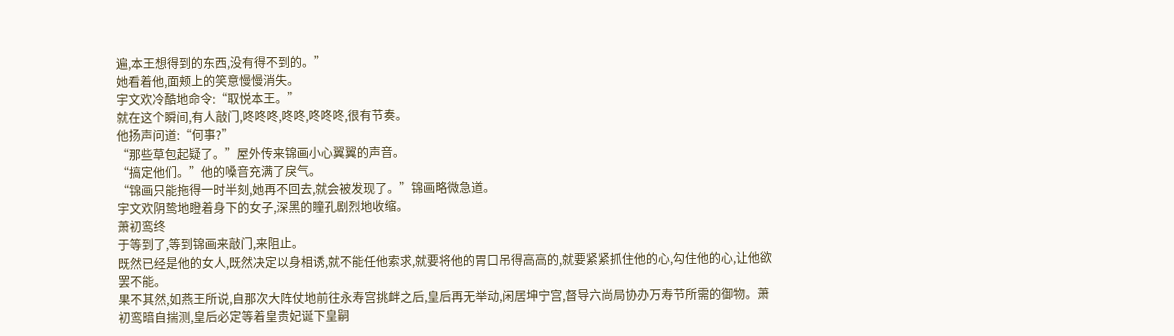遍,本王想得到的东西,没有得不到的。”
她看着他,面颊上的笑意慢慢消失。
宇文欢冷酷地命令:“取悦本王。”
就在这个瞬间,有人敲门,咚咚咚,咚咚,咚咚咚,很有节奏。
他扬声问道:“何事?”
“那些草包起疑了。”屋外传来锦画小心翼翼的声音。
“搞定他们。”他的嗓音充满了戾气。
“锦画只能拖得一时半刻,她再不回去,就会被发现了。”锦画略微急道。
宇文欢阴鸷地瞪着身下的女子,深黑的瞳孔剧烈地收缩。
萧初鸾终
于等到了,等到锦画来敲门,来阻止。
既然已经是他的女人,既然决定以身相诱,就不能任他索求,就要将他的胃口吊得高高的,就要紧紧抓住他的心,勾住他的心,让他欲罢不能。
果不其然,如燕王所说,自那次大阵仗地前往永寿宫挑衅之后,皇后再无举动,闲居坤宁宫,督导六尚局协办万寿节所需的御物。萧初鸾暗自揣测,皇后必定等着皇贵妃诞下皇嗣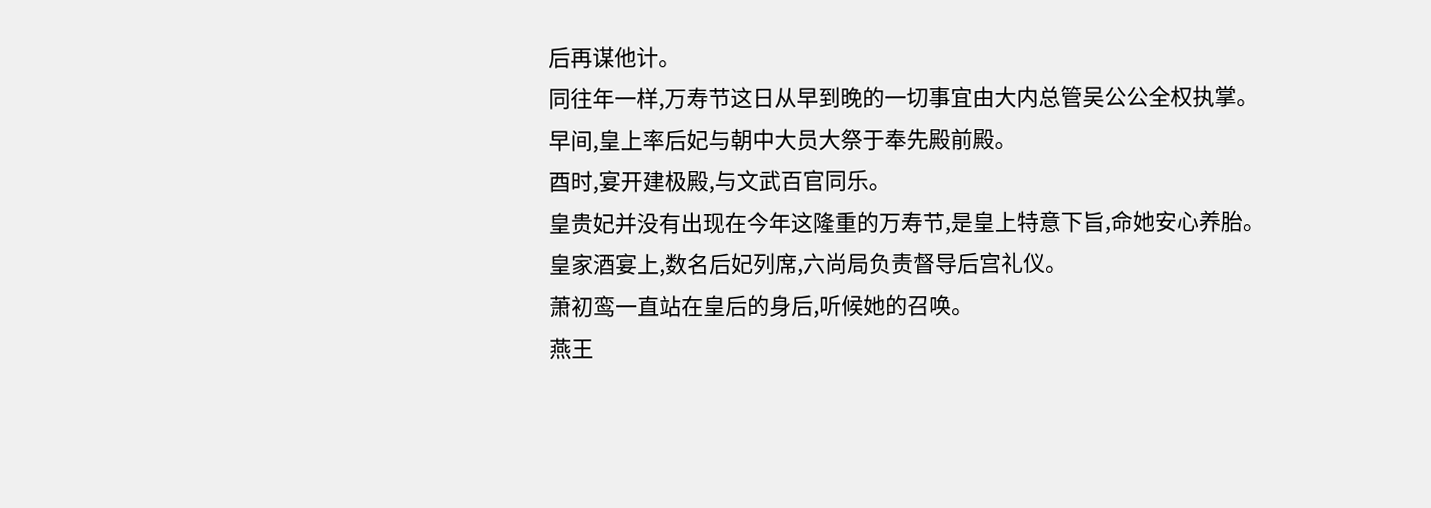后再谋他计。
同往年一样,万寿节这日从早到晚的一切事宜由大内总管吴公公全权执掌。
早间,皇上率后妃与朝中大员大祭于奉先殿前殿。
酉时,宴开建极殿,与文武百官同乐。
皇贵妃并没有出现在今年这隆重的万寿节,是皇上特意下旨,命她安心养胎。
皇家酒宴上,数名后妃列席,六尚局负责督导后宫礼仪。
萧初鸾一直站在皇后的身后,听候她的召唤。
燕王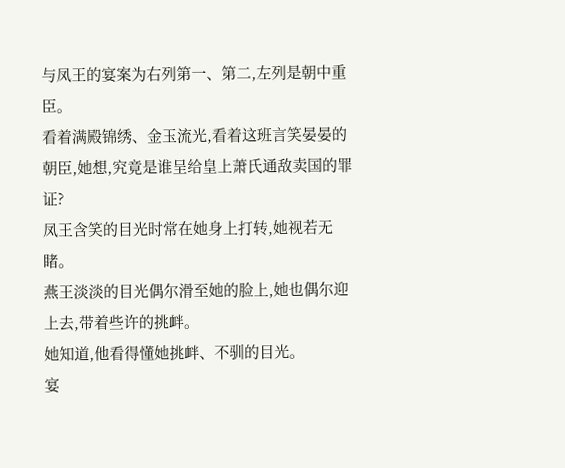与凤王的宴案为右列第一、第二,左列是朝中重臣。
看着满殿锦绣、金玉流光,看着这班言笑晏晏的朝臣,她想,究竟是谁呈给皇上萧氏通敌卖国的罪证?
凤王含笑的目光时常在她身上打转,她视若无睹。
燕王淡淡的目光偶尔滑至她的脸上,她也偶尔迎上去,带着些许的挑衅。
她知道,他看得懂她挑衅、不驯的目光。
宴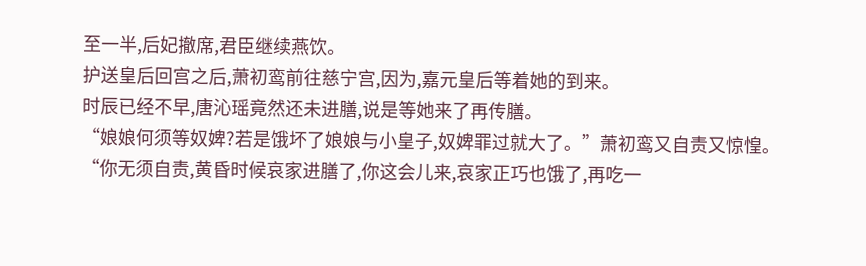至一半,后妃撤席,君臣继续燕饮。
护送皇后回宫之后,萧初鸾前往慈宁宫,因为,嘉元皇后等着她的到来。
时辰已经不早,唐沁瑶竟然还未进膳,说是等她来了再传膳。
“娘娘何须等奴婢?若是饿坏了娘娘与小皇子,奴婢罪过就大了。”萧初鸾又自责又惊惶。
“你无须自责,黄昏时候哀家进膳了,你这会儿来,哀家正巧也饿了,再吃一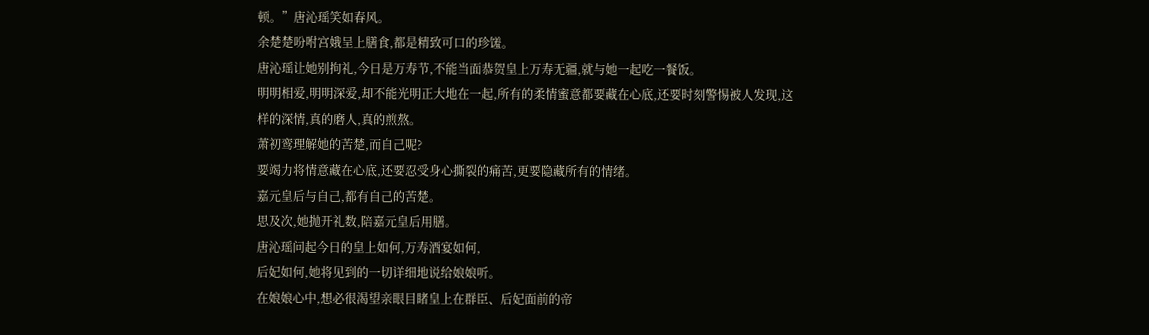顿。”唐沁瑶笑如春风。
余楚楚吩咐宫娥呈上膳食,都是精致可口的珍馐。
唐沁瑶让她别拘礼,今日是万寿节,不能当面恭贺皇上万寿无疆,就与她一起吃一餐饭。
明明相爱,明明深爱,却不能光明正大地在一起,所有的柔情蜜意都要藏在心底,还要时刻警惕被人发现,这样的深情,真的磨人,真的煎熬。
萧初鸾理解她的苦楚,而自己呢?
要竭力将情意藏在心底,还要忍受身心撕裂的痛苦,更要隐藏所有的情绪。
嘉元皇后与自己,都有自己的苦楚。
思及次,她抛开礼数,陪嘉元皇后用膳。
唐沁瑶问起今日的皇上如何,万寿酒宴如何,
后妃如何,她将见到的一切详细地说给娘娘听。
在娘娘心中,想必很渴望亲眼目睹皇上在群臣、后妃面前的帝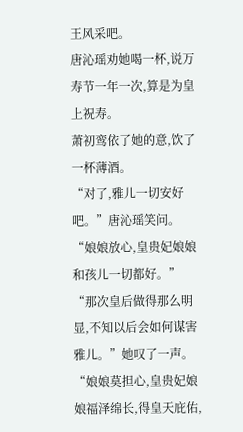王风采吧。
唐沁瑶劝她喝一杯,说万寿节一年一次,算是为皇上祝寿。
萧初鸾依了她的意,饮了一杯薄酒。
“对了,雅儿一切安好吧。”唐沁瑶笑问。
“娘娘放心,皇贵妃娘娘和孩儿一切都好。”
“那次皇后做得那么明显,不知以后会如何谋害雅儿。”她叹了一声。
“娘娘莫担心,皇贵妃娘娘福泽绵长,得皇天庇佑,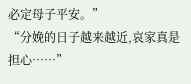必定母子平安。”
“分娩的日子越来越近,哀家真是担心……”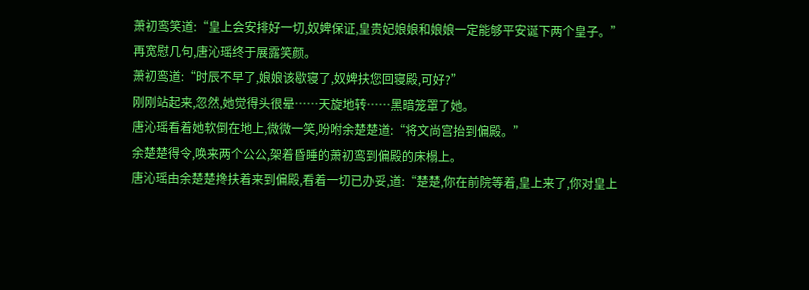萧初鸾笑道:“皇上会安排好一切,奴婢保证,皇贵妃娘娘和娘娘一定能够平安诞下两个皇子。”
再宽慰几句,唐沁瑶终于展露笑颜。
萧初鸾道:“时辰不早了,娘娘该歇寝了,奴婢扶您回寝殿,可好?”
刚刚站起来,忽然,她觉得头很晕……天旋地转……黑暗笼罩了她。
唐沁瑶看着她软倒在地上,微微一笑,吩咐余楚楚道:“将文尚宫抬到偏殿。”
余楚楚得令,唤来两个公公,架着昏睡的萧初鸾到偏殿的床榻上。
唐沁瑶由余楚楚搀扶着来到偏殿,看着一切已办妥,道:“楚楚,你在前院等着,皇上来了,你对皇上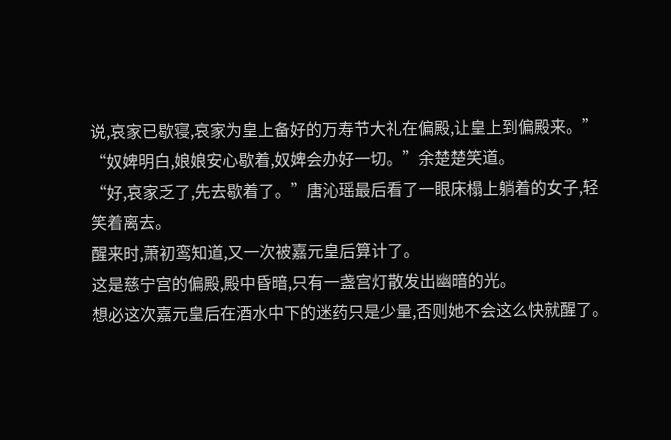说,哀家已歇寝,哀家为皇上备好的万寿节大礼在偏殿,让皇上到偏殿来。”
“奴婢明白,娘娘安心歇着,奴婢会办好一切。”余楚楚笑道。
“好,哀家乏了,先去歇着了。”唐沁瑶最后看了一眼床榻上躺着的女子,轻笑着离去。
醒来时,萧初鸾知道,又一次被嘉元皇后算计了。
这是慈宁宫的偏殿,殿中昏暗,只有一盏宫灯散发出幽暗的光。
想必这次嘉元皇后在酒水中下的迷药只是少量,否则她不会这么快就醒了。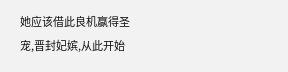她应该借此良机赢得圣宠,晋封妃嫔,从此开始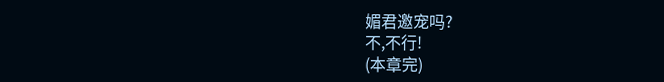媚君邀宠吗?
不,不行!
(本章完)